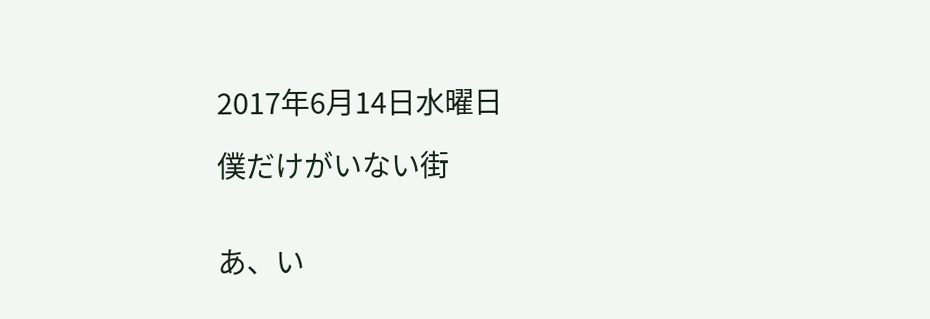2017年6月14日水曜日

僕だけがいない街


あ、い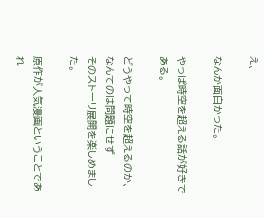え、

なんか面白かった。

やっぱ時空を超える話が好きである。

どうやって時空を超えるのか、なんてのは問題にせず
そのストーリ展開を楽しめました。

原作が人気漫画ということであれ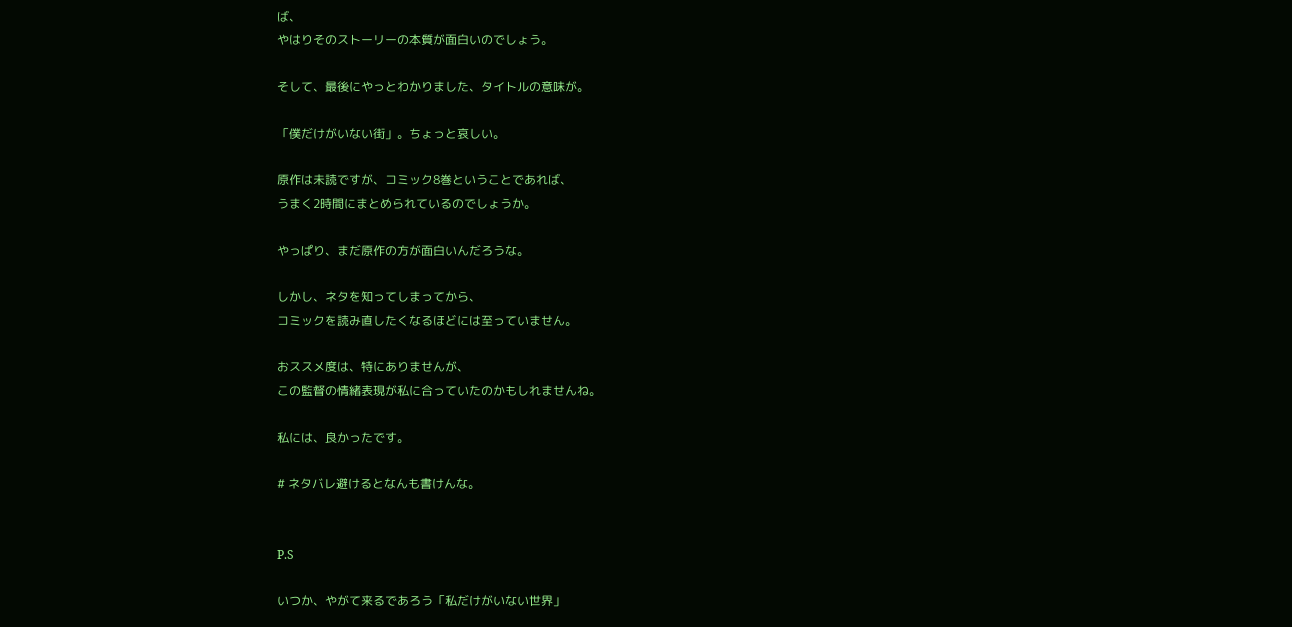ば、
やはりそのストーリーの本質が面白いのでしょう。

そして、最後にやっとわかりました、タイトルの意味が。

「僕だけがいない街」。ちょっと哀しい。

原作は未読ですが、コミック8巻ということであれば、
うまく2時間にまとめられているのでしょうか。

やっぱり、まだ原作の方が面白いんだろうな。

しかし、ネタを知ってしまってから、
コミックを読み直したくなるほどには至っていません。

おススメ度は、特にありませんが、
この監督の情緒表現が私に合っていたのかもしれませんね。

私には、良かったです。

# ネタバレ避けるとなんも書けんな。


P.S

いつか、やがて来るであろう「私だけがいない世界」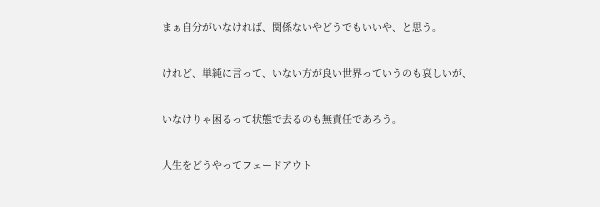まぁ自分がいなければ、関係ないやどうでもいいや、と思う。

けれど、単純に言って、いない方が良い世界っていうのも哀しいが、

いなけりゃ困るって状態で去るのも無責任であろう。

人生をどうやってフェードアウト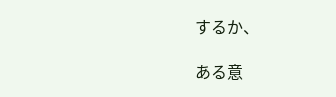するか、

ある意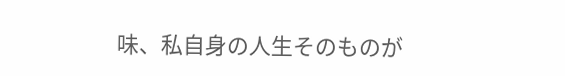味、私自身の人生そのものが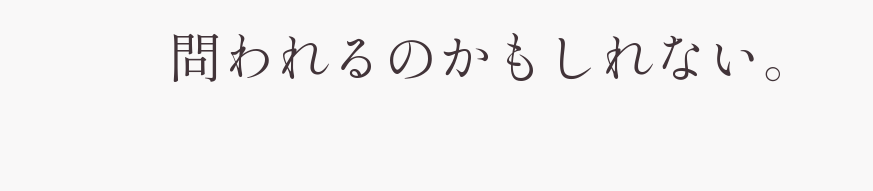問われるのかもしれない。